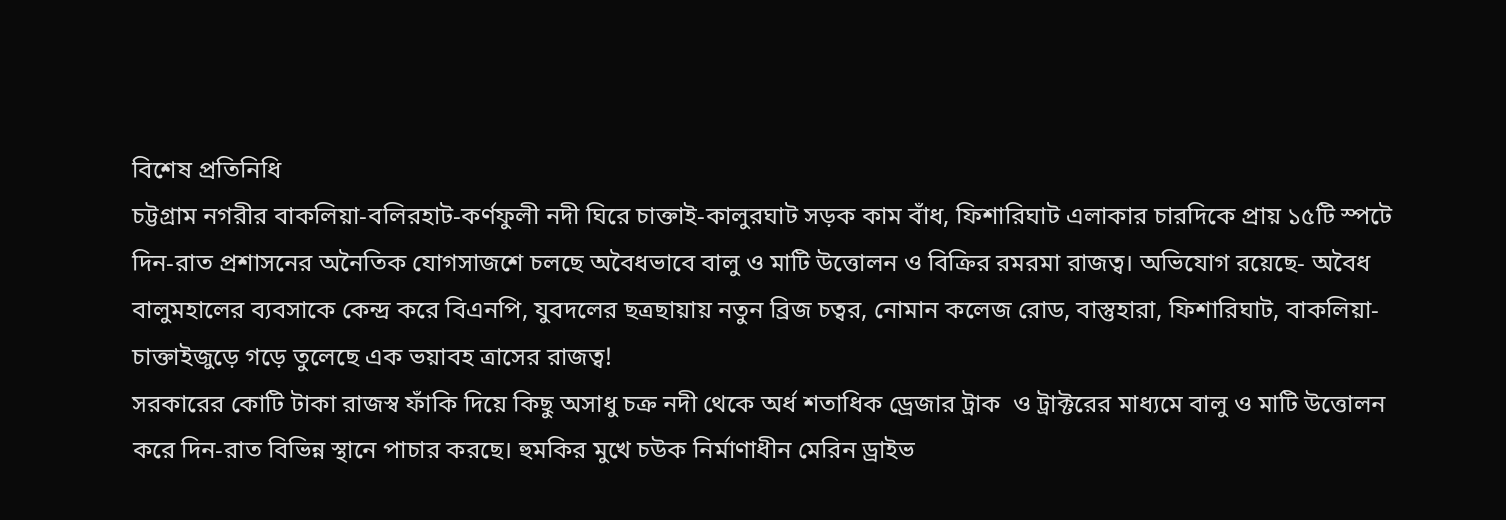বিশেষ প্রতিনিধি
চট্টগ্রাম নগরীর বাকলিয়া-বলিরহাট-কর্ণফুলী নদী ঘিরে চাক্তাই-কালুরঘাট সড়ক কাম বাঁধ, ফিশারিঘাট এলাকার চারদিকে প্রায় ১৫টি স্পটে দিন-রাত প্রশাসনের অনৈতিক যোগসাজশে চলছে অবৈধভাবে বালু ও মাটি উত্তোলন ও বিক্রির রমরমা রাজত্ব। অভিযোগ রয়েছে- অবৈধ বালুমহালের ব্যবসাকে কেন্দ্র করে বিএনপি, যুবদলের ছত্রছায়ায় নতুন ব্রিজ চত্বর, নোমান কলেজ রোড, বাস্তুহারা, ফিশারিঘাট, বাকলিয়া-চাক্তাইজুড়ে গড়ে তুলেছে এক ভয়াবহ ত্রাসের রাজত্ব!
সরকারের কোটি টাকা রাজস্ব ফাঁকি দিয়ে কিছু অসাধু চক্র নদী থেকে অর্ধ শতাধিক ড্রেজার ট্রাক  ও ট্রাক্টরের মাধ্যমে বালু ও মাটি উত্তোলন করে দিন-রাত বিভিন্ন স্থানে পাচার করছে। হুমকির মুখে চউক নির্মাণাধীন মেরিন ড্রাইভ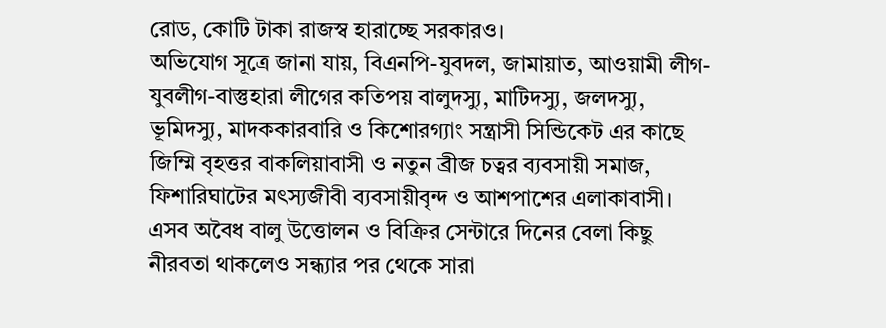রোড, কোটি টাকা রাজস্ব হারাচ্ছে সরকারও।
অভিযোগ সূত্রে জানা যায়, বিএনপি-যুবদল, জামায়াত, আওয়ামী লীগ-যুবলীগ-বাস্তুহারা লীগের কতিপয় বালুদস্যু, মাটিদস্যু, জলদস্যু, ভূমিদস্যু, মাদককারবারি ও কিশোরগ্যাং সন্ত্রাসী সিন্ডিকেট এর কাছে জিম্মি বৃহত্তর বাকলিয়াবাসী ও নতুন ব্রীজ চত্বর ব্যবসায়ী সমাজ, ফিশারিঘাটের মৎস্যজীবী ব্যবসায়ীবৃন্দ ও আশপাশের এলাকাবাসী। এসব অবৈধ বালু উত্তোলন ও বিক্রির সেন্টারে দিনের বেলা কিছু নীরবতা থাকলেও সন্ধ্যার পর থেকে সারা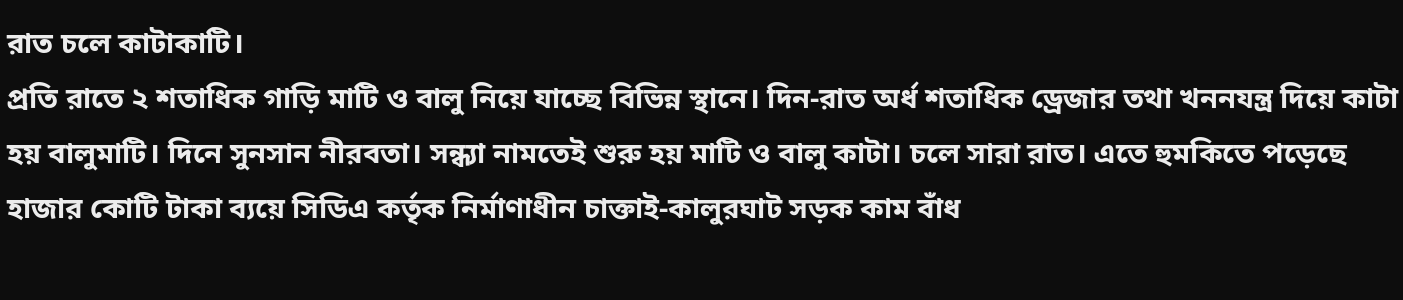রাত চলে কাটাকাটি।
প্রতি রাতে ২ শতাধিক গাড়ি মাটি ও বালু নিয়ে যাচ্ছে বিভিন্ন স্থানে। দিন-রাত অর্ধ শতাধিক ড্রেজার তথা খননযন্ত্র দিয়ে কাটা হয় বালুমাটি। দিনে সুনসান নীরবতা। সন্ধ্যা নামতেই শুরু হয় মাটি ও বালু কাটা। চলে সারা রাত। এতে হুমকিতে পড়েছে হাজার কোটি টাকা ব্যয়ে সিডিএ কর্তৃক নির্মাণাধীন চাক্তাই-কালুরঘাট সড়ক কাম বাঁধ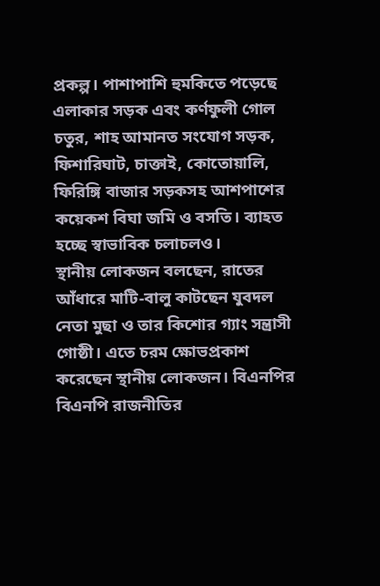প্রকল্প। পাশাপাশি হুমকিতে পড়েছে এলাকার সড়ক এবং কর্ণফুলী গোল চতুর, শাহ আমানত সংযোগ সড়ক, ফিশারিঘাট, চাক্তাই, কোতোয়ালি, ফিরিঙ্গি বাজার সড়কসহ আশপাশের কয়েকশ বিঘা জমি ও বসতি। ব্যাহত হচ্ছে স্বাভাবিক চলাচলও।
স্থানীয় লোকজন বলছেন, রাতের আঁধারে মাটি-বালু কাটছেন যুবদল নেতা মুছা ও তার কিশোর গ্যাং সন্ত্রাসী গোষ্ঠী। এতে চরম ক্ষোভপ্রকাশ করেছেন স্থানীয় লোকজন। বিএনপির বিএনপি রাজনীতির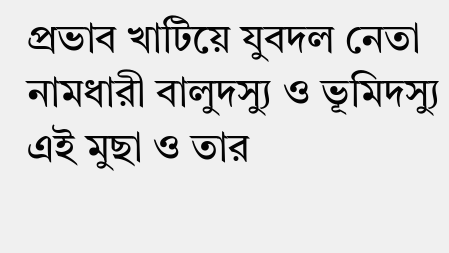প্রভাব খাটিয়ে যুবদল নেতা নামধারী বালুদস্যু ও ভূমিদস্যু এই মুছা ও তার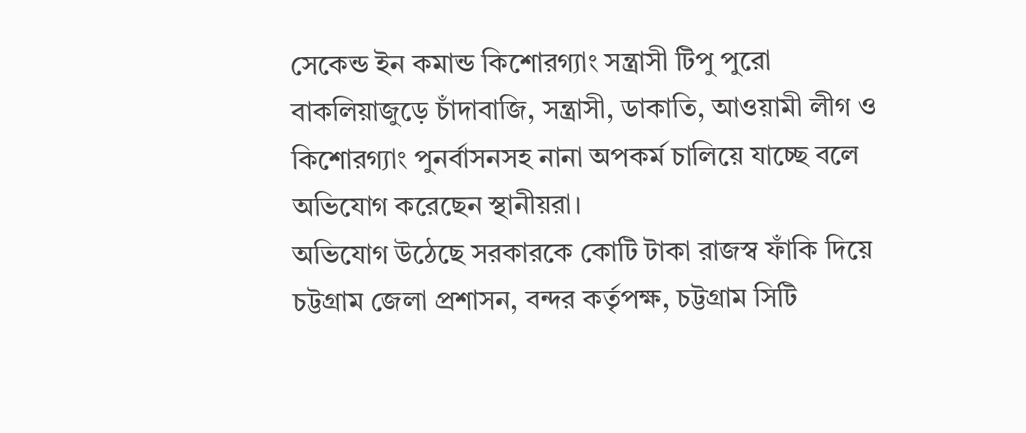সেকেন্ড ইন কমান্ড কিশোরগ্যাং সন্ত্রাসী টিপু পুরো বাকলিয়াজুড়ে চাঁদাবাজি, সন্ত্রাসী, ডাকাতি, আওয়ামী লীগ ও কিশোরগ্যাং পুনর্বাসনসহ নানা অপকর্ম চালিয়ে যাচ্ছে বলে অভিযোগ করেছেন স্থানীয়রা।
অভিযোগ উঠেছে সরকারকে কোটি টাকা রাজস্ব ফাঁকি দিয়ে চট্টগ্রাম জেলা প্রশাসন, বন্দর কর্তৃপক্ষ, চট্টগ্রাম সিটি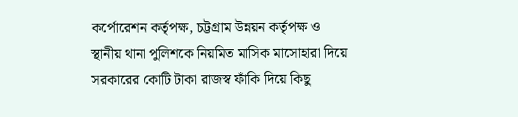কর্পোরেশন কর্তৃপক্ষ, চট্টগ্রাম উন্নয়ন কর্তৃপক্ষ ও স্থানীয় থানা পুলিশকে নিয়মিত মাসিক মাসোহারা দিয়ে সরকারের কোটি টাকা রাজস্ব ফাঁকি দিয়ে কিছু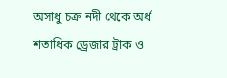অসাধু চক্র নদী থেকে অর্ধ শতাধিক ড্রেজার ট্রাক ও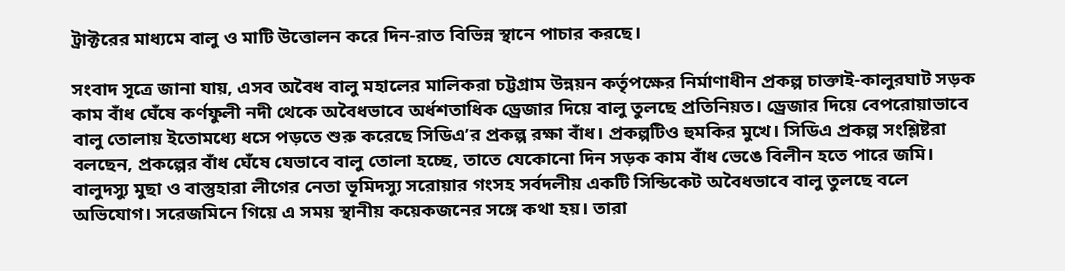ট্রাক্টরের মাধ্যমে বালু ও মাটি উত্তোলন করে দিন-রাত বিভিন্ন স্থানে পাচার করছে।

সংবাদ সূত্রে জানা যায়, এসব অবৈধ বালু মহালের মালিকরা চট্টগ্রাম উন্নয়ন কর্তৃপক্ষের নির্মাণাধীন প্রকল্প চাক্তাই-কালুরঘাট সড়ক কাম বাঁধ ঘেঁষে কর্ণফুলী নদী থেকে অবৈধভাবে অর্ধশতাধিক ড্রেজার দিয়ে বালু তুলছে প্রতিনিয়ত। ড্রেজার দিয়ে বেপরোয়াভাবে বালু তোলায় ইতোমধ্যে ধসে পড়তে শুরু করেছে সিডিএ’র প্রকল্প রক্ষা বাঁধ। প্রকল্পটিও হুমকির মুখে। সিডিএ প্রকল্প সংশ্লিষ্টরা বলছেন, প্রকল্পের বাঁধ ঘেঁষে যেভাবে বালু তোলা হচ্ছে, তাতে যেকোনো দিন সড়ক কাম বাঁধ ভেঙে বিলীন হতে পারে জমি। বালুদস্যু মুছা ও বাস্তুহারা লীগের নেতা ভূমিদস্যু সরোয়ার গংসহ সর্বদলীয় একটি সিন্ডিকেট অবৈধভাবে বালু তুলছে বলে অভিযোগ। সরেজমিনে গিয়ে এ সময় স্থানীয় কয়েকজনের সঙ্গে কথা হয়। তারা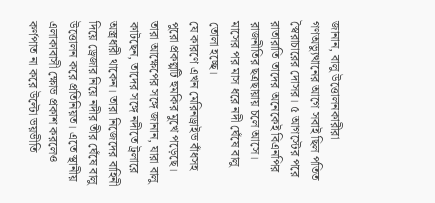জানান, বালু উত্তোলনকারীরা গণঅভ্যুত্থানের আগে সবাই ছিল পতিত স্বৈরাচারের দোসর। ৫ আগস্টের পরে রাতারাতি তাদের অনেকেই বিএনপির রাজনীতির ছত্রছায়ায় চলে আসে। মাসের পর মাস ধরে নদী ঘেঁষে বালু তোলা হচ্ছে।
যে কারণে এখন মেরিনড্রাইভ বাঁধসহ পুরো প্রকল্পটি হুমকির মুখে পড়েছে। তারা আক্ষেপের সঙ্গে জানান, যারা বালু কাটছেন, তাদের সঙ্গে নদীতে ট্রলারে অস্ত্রধারী থাকেন। তারা নিজেদের বাহিনী দিয়ে ড্রেজার নিয়ে নদীর তীর ঘেঁষে বালু উত্তোলন করে প্রতিনিয়ত। এতে স্থানীয় এলাকাবাসী ক্ষোভ প্রকাশ করলেও কর্ণপাত না করে উল্টো ভয়ভীতি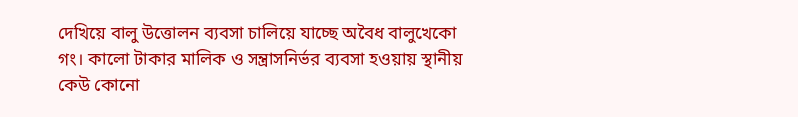দেখিয়ে বালু উত্তোলন ব্যবসা চালিয়ে যাচ্ছে অবৈধ বালুখেকো গং। কালো টাকার মালিক ও সন্ত্রাসনির্ভর ব্যবসা হওয়ায় স্থানীয় কেউ কোনো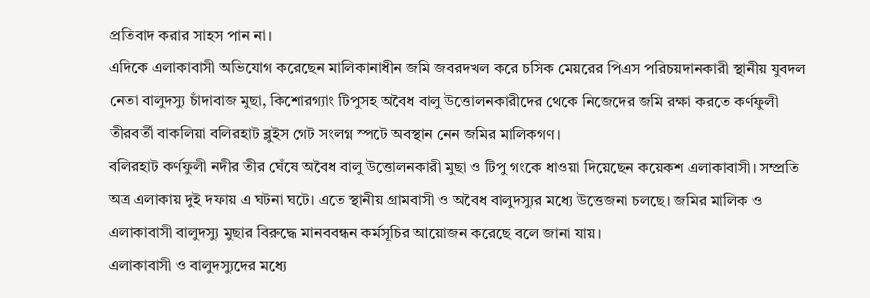প্রতিবাদ করার সাহস পান না।
এদিকে এলাকাবাসী অভিযোগ করেছেন মালিকানাধীন জমি জবরদখল করে চসিক মেয়রের পিএস পরিচয়দানকারী স্থানীয় যুবদল নেতা বালুদস্যু চাঁদাবাজ মুছা, কিশোরগ্যাং টিপুসহ অবৈধ বালু উত্তোলনকারীদের থেকে নিজেদের জমি রক্ষা করতে কর্ণফুলী তীরবর্তী বাকলিয়া বলিরহাট ব্লুইস গেট সংলগ্ন স্পটে অবস্থান নেন জমির মালিকগণ।
বলিরহাট কর্ণফুলী নদীর তীর ঘেঁষে অবৈধ বালু উত্তোলনকারী মুছা ও টিপু গংকে ধাওয়া দিয়েছেন কয়েকশ এলাকাবাসী। সম্প্রতি অত্র এলাকায় দুই দফায় এ ঘটনা ঘটে। এতে স্থানীয় গ্রামবাসী ও অবৈধ বালুদস্যুর মধ্যে উত্তেজনা চলছে। জমির মালিক ও এলাকাবাসী বালুদস্যু মুছার বিরুদ্ধে মানববন্ধন কর্মসূচির আয়োজন করেছে বলে জানা যায়।
এলাকাবাসী ও বালুদস্যুদের মধ্যে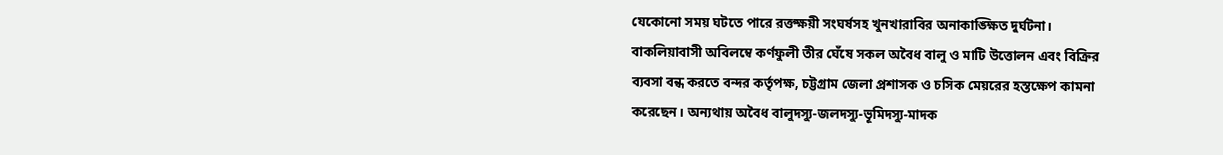যেকোনো সময় ঘটতে পারে রক্তক্ষয়ী সংঘর্ষসহ খুনখারাবির অনাকাঙ্ক্ষিত দুর্ঘটনা। বাকলিয়াবাসী অবিলম্বে কর্ণফুলী তীর ঘেঁষে সকল অবৈধ বালু ও মাটি উত্তোলন এবং বিক্রির ব্যবসা বন্ধ করতে বন্দর কর্তৃপক্ষ, চট্টগ্রাম জেলা প্রশাসক ও চসিক মেয়রের হস্তক্ষেপ কামনা করেছেন। অন্যথায় অবৈধ বালুদস্যু-জলদস্যু-ভূমিদস্যু-মাদক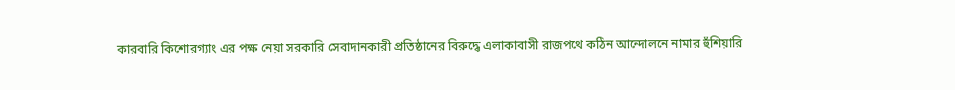কারবারি কিশোরগ্যাং এর পক্ষ নেয়া সরকারি সেবাদানকারী প্রতিষ্ঠানের বিরুদ্ধে এলাকাবাসী রাজপথে কঠিন আন্দোলনে নামার হুঁশিয়ারি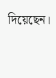দিয়েছেন।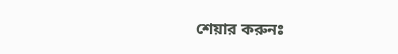শেয়ার করুনঃ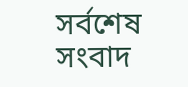সর্বশেষ সংবাদ